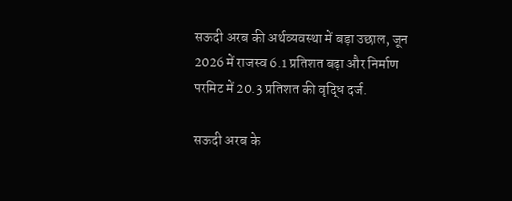सऊदी अरब की अर्थव्यवस्था में बड़ा उछाल, जून 2026 में राजस्व 6.1 प्रतिशत बढ़ा और निर्माण परमिट में 20.3 प्रतिशत की वृद्धि दर्ज.

सऊदी अरब के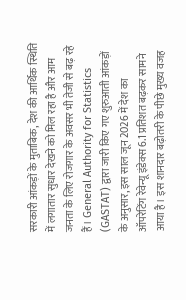सरकारी आंकड़ों के मुताबिक, देश की आर्थिक स्थिति में लगातार सुधार देखने को मिल रहा है और आम जनता के लिए रोजगार के अवसर भी तेजी से बढ़ रहे हैं। General Authority for Statistics (GASTAT) द्वारा जारी किए गए शुरुआती आंकड़ों के अनुसार, इस साल जून 2026 में देश का ऑपरेटिंग रेवेन्यू इंडेक्स 6.1 प्रतिशत बढ़कर सामने आया है। इस शानदार बढ़ोतरी के पीछे मुख्य वजह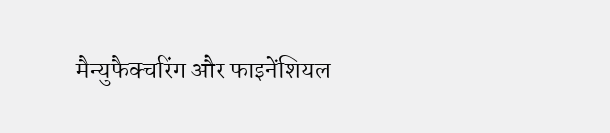मैन्युफैक्चरिंग और फाइनेंशियल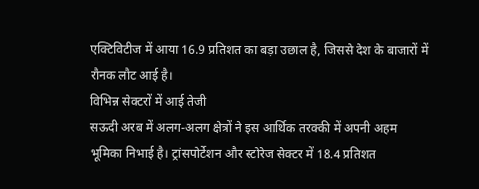एक्टिविटीज में आया 16.9 प्रतिशत का बड़ा उछाल है, जिससे देश के बाजारों में रौनक लौट आई है।
विभिन्न सेक्टरों में आई तेजी
सऊदी अरब में अलग-अलग क्षेत्रों ने इस आर्थिक तरक्की में अपनी अहम भूमिका निभाई है। ट्रांसपोर्टेशन और स्टोरेज सेक्टर में 18.4 प्रतिशत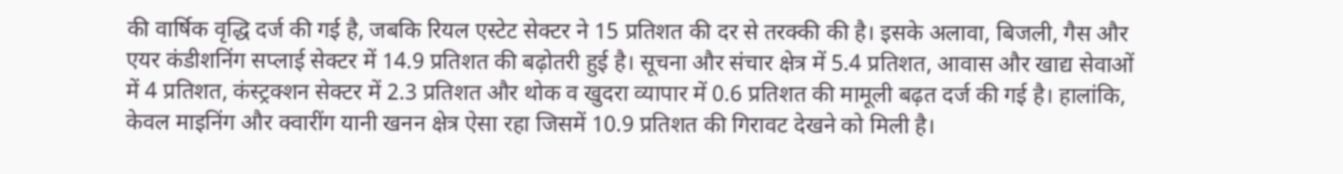की वार्षिक वृद्धि दर्ज की गई है, जबकि रियल एस्टेट सेक्टर ने 15 प्रतिशत की दर से तरक्की की है। इसके अलावा, बिजली, गैस और एयर कंडीशनिंग सप्लाई सेक्टर में 14.9 प्रतिशत की बढ़ोतरी हुई है। सूचना और संचार क्षेत्र में 5.4 प्रतिशत, आवास और खाद्य सेवाओं में 4 प्रतिशत, कंस्ट्रक्शन सेक्टर में 2.3 प्रतिशत और थोक व खुदरा व्यापार में 0.6 प्रतिशत की मामूली बढ़त दर्ज की गई है। हालांकि, केवल माइनिंग और क्वारींग यानी खनन क्षेत्र ऐसा रहा जिसमें 10.9 प्रतिशत की गिरावट देखने को मिली है।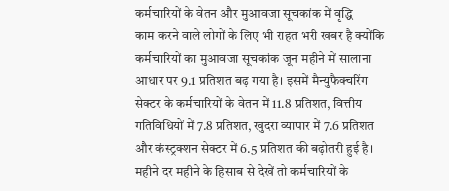कर्मचारियों के वेतन और मुआवजा सूचकांक में वृद्धि
काम करने वाले लोगों के लिए भी राहत भरी खबर है क्योंकि कर्मचारियों का मुआवजा सूचकांक जून महीने में सालाना आधार पर 9.1 प्रतिशत बढ़ गया है। इसमें मैन्युफैक्चरिंग सेक्टर के कर्मचारियों के वेतन में 11.8 प्रतिशत, वित्तीय गतिविधियों में 7.8 प्रतिशत, खुदरा व्यापार में 7.6 प्रतिशत और कंस्ट्रक्शन सेक्टर में 6.5 प्रतिशत की बढ़ोतरी हुई है। महीने दर महीने के हिसाब से देखें तो कर्मचारियों के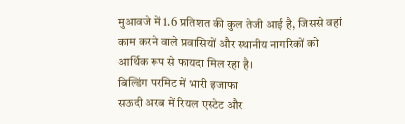मुआवजे में 1.6 प्रतिशत की कुल तेजी आई है, जिससे वहां काम करने वाले प्रवासियों और स्थानीय नागरिकों को आर्थिक रूप से फायदा मिल रहा है।
बिल्डिंग परमिट में भारी इजाफा
सऊदी अरब में रियल एस्टेट और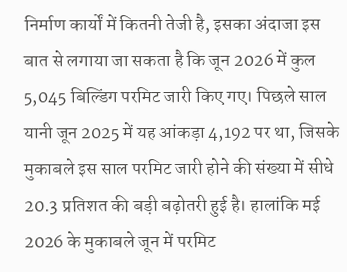निर्माण कार्यों में कितनी तेजी है, इसका अंदाजा इस बात से लगाया जा सकता है कि जून 2026 में कुल 5,045 बिल्डिंग परमिट जारी किए गए। पिछले साल यानी जून 2025 में यह आंकड़ा 4,192 पर था, जिसके मुकाबले इस साल परमिट जारी होने की संख्या में सीधे 20.3 प्रतिशत की बड़ी बढ़ोतरी हुई है। हालांकि मई 2026 के मुकाबले जून में परमिट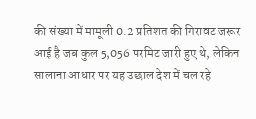की संख्या में मामूली 0.2 प्रतिशत की गिरावट जरूर आई है जब कुल 5,056 परमिट जारी हुए थे, लेकिन सालाना आधार पर यह उछाल देश में चल रहे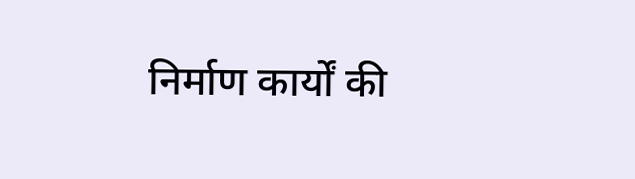निर्माण कार्यों की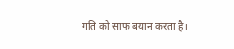गति को साफ बयान करता है।